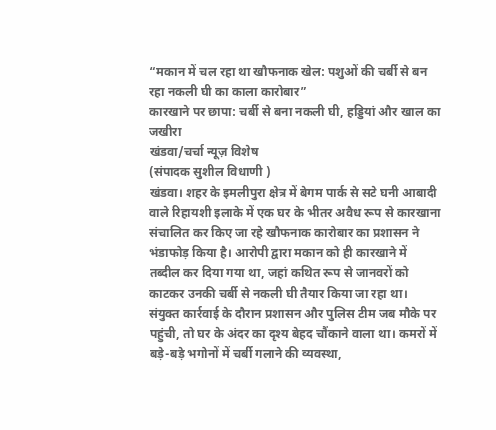“मकान में चल रहा था खौफनाक खेल: पशुओं की चर्बी से बन रहा नकली घी का काला कारोबार”
कारखाने पर छापा: चर्बी से बना नकली घी, हड्डियां और खाल का जखीरा
खंडवा/चर्चा न्यूज़ विशेष
(संपादक सुशील विधाणी )
खंडवा। शहर के इमलीपुरा क्षेत्र में बेगम पार्क से सटे घनी आबादी वाले रिहायशी इलाके में एक घर के भीतर अवैध रूप से कारखाना संचालित कर किए जा रहे खौफनाक कारोबार का प्रशासन ने भंडाफोड़ किया है। आरोपी द्वारा मकान को ही कारखाने में तब्दील कर दिया गया था, जहां कथित रूप से जानवरों को काटकर उनकी चर्बी से नकली घी तैयार किया जा रहा था।
संयुक्त कार्रवाई के दौरान प्रशासन और पुलिस टीम जब मौके पर पहुंची, तो घर के अंदर का दृश्य बेहद चौंकाने वाला था। कमरों में बड़े-बड़े भगोनों में चर्बी गलाने की व्यवस्था,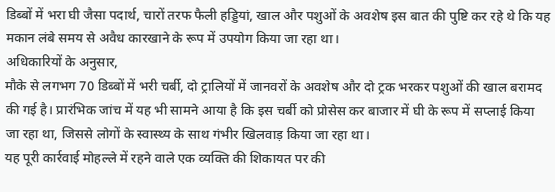डिब्बों में भरा घी जैसा पदार्थ, चारों तरफ फैली हड्डियां, खाल और पशुओं के अवशेष इस बात की पुष्टि कर रहे थे कि यह मकान लंबे समय से अवैध कारखाने के रूप में उपयोग किया जा रहा था।
अधिकारियों के अनुसार,
मौके से लगभग 70 डिब्बों में भरी चर्बी, दो ट्रालियों में जानवरों के अवशेष और दो ट्रक भरकर पशुओं की खाल बरामद की गई है। प्रारंभिक जांच में यह भी सामने आया है कि इस चर्बी को प्रोसेस कर बाजार में घी के रूप में सप्लाई किया जा रहा था, जिससे लोगों के स्वास्थ्य के साथ गंभीर खिलवाड़ किया जा रहा था।
यह पूरी कार्रवाई मोहल्ले में रहने वाले एक व्यक्ति की शिकायत पर की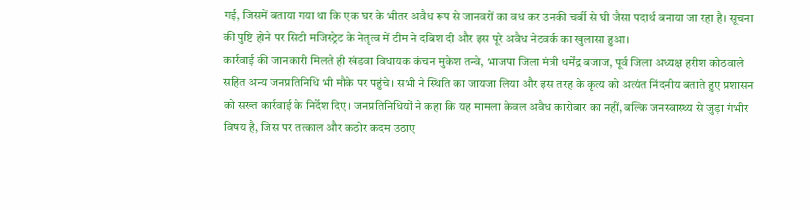गई, जिसमें बताया गया था कि एक घर के भीतर अवैध रूप से जानवरों का वध कर उनकी चर्बी से घी जैसा पदार्थ बनाया जा रहा है। सूचना की पुष्टि होने पर सिटी मजिस्ट्रेट के नेतृत्व में टीम ने दबिश दी और इस पूरे अवैध नेटवर्क का खुलासा हुआ।
कार्रवाई की जानकारी मिलते ही खंडवा विधायक कंचन मुकेश तन्वे, भाजपा जिला मंत्री धर्मेंद्र बजाज, पूर्व जिला अध्यक्ष हरीश कोठवाले सहित अन्य जनप्रतिनिधि भी मौके पर पहुंचे। सभी ने स्थिति का जायजा लिया और इस तरह के कृत्य को अत्यंत निंदनीय बताते हुए प्रशासन को सख्त कार्रवाई के निर्देश दिए। जनप्रतिनिधियों ने कहा कि यह मामला केवल अवैध कारोबार का नहीं, बल्कि जनस्वास्थ्य से जुड़ा गंभीर विषय है, जिस पर तत्काल और कठोर कदम उठाए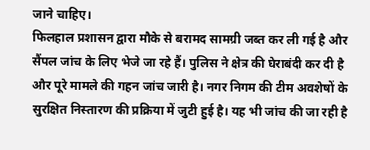जाने चाहिए।
फिलहाल प्रशासन द्वारा मौके से बरामद सामग्री जब्त कर ली गई है और सैंपल जांच के लिए भेजे जा रहे हैं। पुलिस ने क्षेत्र की घेराबंदी कर दी है और पूरे मामले की गहन जांच जारी है। नगर निगम की टीम अवशेषों के सुरक्षित निस्तारण की प्रक्रिया में जुटी हुई है। यह भी जांच की जा रही है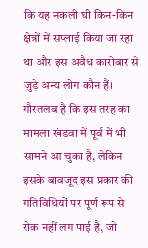कि यह नकली घी किन-किन क्षेत्रों में सप्लाई किया जा रहा था और इस अवैध कारोबार से जुड़े अन्य लोग कौन हैं।
गौरतलब है कि इस तरह का मामला खंडवा में पूर्व में भी सामने आ चुका है, लेकिन इसके बावजूद इस प्रकार की गतिविधियों पर पूर्ण रूप से रोक नहीं लग पाई है, जो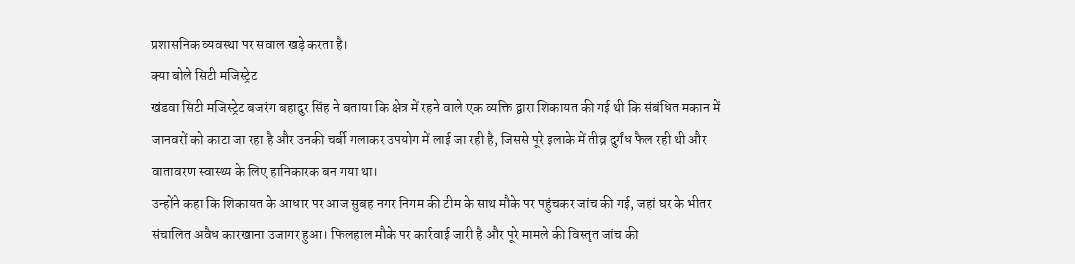प्रशासनिक व्यवस्था पर सवाल खड़े करता है।
क्या बोले सिटी मजिस्ट्रेट
खंडवा सिटी मजिस्ट्रेट बजरंग बहादुर सिंह ने बताया कि क्षेत्र में रहने वाले एक व्यक्ति द्वारा शिकायत की गई थी कि संबंधित मकान में जानवरों को काटा जा रहा है और उनकी चर्बी गलाकर उपयोग में लाई जा रही है, जिससे पूरे इलाके में तीव्र दुर्गंध फैल रही थी और वातावरण स्वास्थ्य के लिए हानिकारक बन गया था।
उन्होंने कहा कि शिकायत के आधार पर आज सुबह नगर निगम की टीम के साथ मौके पर पहुंचकर जांच की गई, जहां घर के भीतर संचालित अवैध कारखाना उजागर हुआ। फिलहाल मौके पर कार्रवाई जारी है और पूरे मामले की विस्तृत जांच की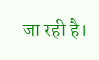जा रही है।